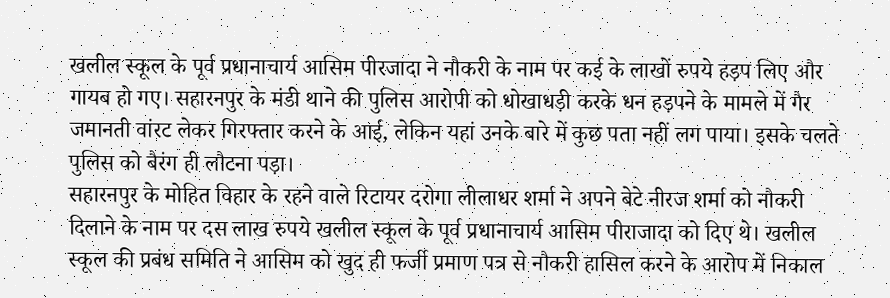खलील स्कूल के पूर्व प्रधानाचार्य आसिम पीरजादा ने नौकरी के नाम पर कई के लाखों रुपये हड़प लिए और गायब हो गए। सहारनपुर के मंडी थाने की पुलिस आरोपी को धोखाधड़ी करके धन हड़पने के मामले में गैर जमानती वांरट लेकर गिरफ्तार करने के आई, लेकिन यहां उनके बारे में कुछ पता नहीं लग पाया। इसके चलते पुलिस को बैरंग ही लौटना पड़ा।
सहारनपुर के मोहित विहार के रहने वाले रिटायर दरोगा लीलाधर शर्मा ने अपने बेटे नीरज शर्मा को नौकरी दिलाने के नाम पर दस लाख रुपये खलील स्कूल के पूर्व प्रधानाचार्य आसिम पीराजादा को दिए थे। खलील स्कूल की प्रबंध समिति ने आसिम को खुद ही फर्जी प्रमाण पत्र से नौकरी हासिल करने के आरोप में निकाल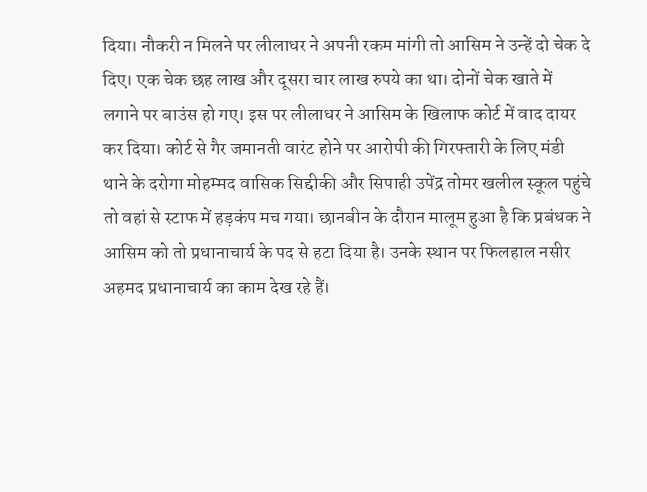दिया। नौकरी न मिलने पर लीलाधर ने अपनी रकम मांगी तो आसिम ने उन्हें दो चेक दे दिए। एक चेक छह लाख और दूसरा चार लाख रुपये का था। दोनों चेक खाते में लगाने पर बाउंस हो गए। इस पर लीलाधर ने आसिम के खिलाफ कोर्ट में वाद दायर कर दिया। कोर्ट से गैर जमानती वारंट होने पर आरोपी की गिरफ्तारी के लिए मंडी थाने के दरोगा मोहम्मद वासिक सिद्दीकी और सिपाही उपेंद्र तोमर खलील स्कूल पहुंचे तो वहां से स्टाफ में हड़कंप मच गया। छानबीन के दौरान मालूम हुआ है कि प्रबंधक ने आसिम को तो प्रधानाचार्य के पद से हटा दिया है। उनके स्थान पर फिलहाल नसीर अहमद प्रधानाचार्य का काम देख रहे हैं।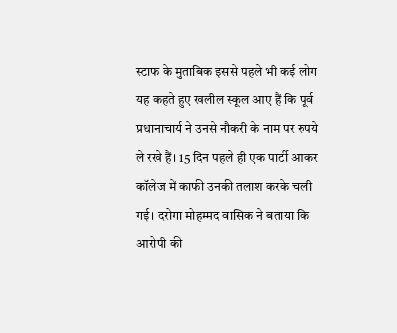स्टाफ के मुताबिक इससे पहले भी कई लोग यह कहते हुए खलील स्कूल आए हैं कि पूर्व प्रधानाचार्य ने उनसे नौकरी के नाम पर रुपये ले रखे हैं। 15 दिन पहले ही एक पार्टी आकर कॉलेज में काफी उनकी तलाश करके चली गई। दरोगा मोहम्मद वासिक ने बताया कि आरोपी की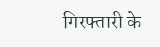गिरफ्तारी के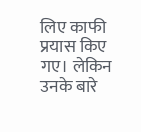लिए काफी प्रयास किए गए। लेकिन उनके बारे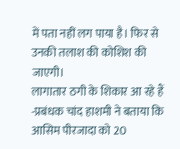में पता नहीं लग पाया है। फिर से उनकी तलाश की कोशिश की जाएगी।
लागातार ठगी के शिकार आ रहे हैं
-प्रबंधक चांद हाशमी ने बताया कि आसिम पीरजादा को 20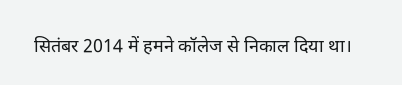सितंबर 2014 में हमने कॉलेज से निकाल दिया था।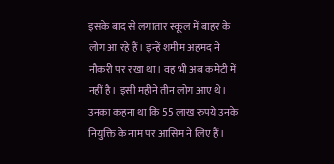इसके बाद से लगातार स्कूल में बाहर के लोग आ रहे हैं। इन्हें शमीम अहमद ने नौकरी पर रखा था। वह भी अब कमेटी में नहीं है। इसी महीने तीन लोग आए थे। उनका कहना था कि 55 लाख रुपये उनके नियुक्ति के नाम पर आसिम ने लिए हैं।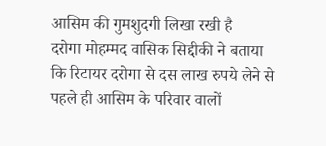आसिम की गुमशुदगी लिखा रखी है
दरोगा मोहम्मद वासिक सिद्दीकी ने बताया कि रिटायर दरोगा से दस लाख रुपये लेने से पहले ही आसिम के परिवार वालों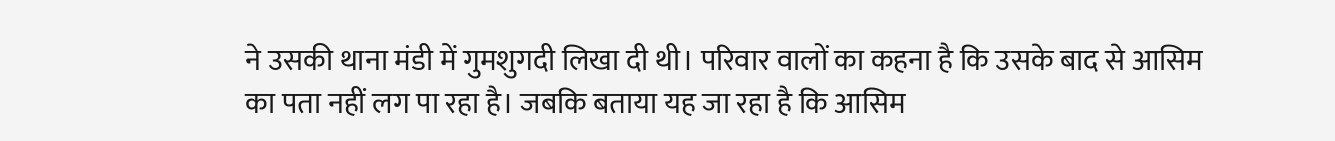ने उसकी थाना मंडी में गुमशुगदी लिखा दी थी। परिवार वालों का कहना है कि उसके बाद से आसिम का पता नहीं लग पा रहा है। जबकि बताया यह जा रहा है कि आसिम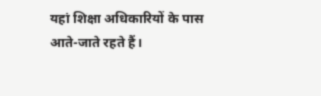यहां शिक्षा अधिकारियों के पास आते-जाते रहते हैं।